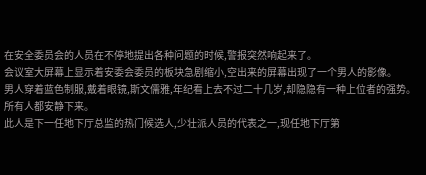在安全委员会的人员在不停地提出各种问题的时候,警报突然响起来了。
会议室大屏幕上显示着安委会委员的板块急剧缩小,空出来的屏幕出现了一个男人的影像。
男人穿着蓝色制服,戴着眼镜,斯文儒雅,年纪看上去不过二十几岁,却隐隐有一种上位者的强势。
所有人都安静下来。
此人是下一任地下厅总监的热门候选人,少壮派人员的代表之一,现任地下厅第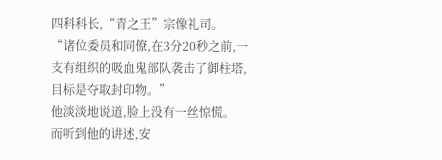四科科长,“青之王”宗像礼司。
“诸位委员和同僚,在3分20秒之前,一支有组织的吸血鬼部队袭击了御柱塔,目标是夺取封印物。”
他淡淡地说道,脸上没有一丝惊慌。
而听到他的讲述,安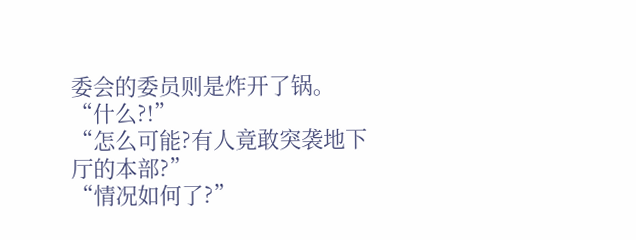委会的委员则是炸开了锅。
“什么?!”
“怎么可能?有人竟敢突袭地下厅的本部?”
“情况如何了?”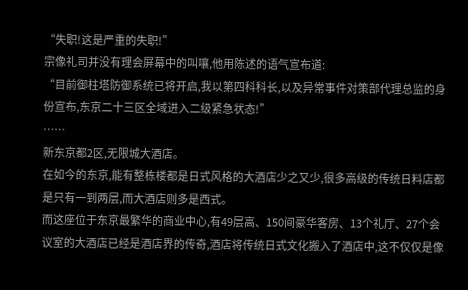“失职!这是严重的失职!”
宗像礼司并没有理会屏幕中的叫嚷,他用陈述的语气宣布道:
“目前御柱塔防御系统已将开启,我以第四科科长,以及异常事件对策部代理总监的身份宣布,东京二十三区全域进入二级紧急状态!”
……
新东京都2区,无限城大酒店。
在如今的东京,能有整栋楼都是日式风格的大酒店少之又少,很多高级的传统日料店都是只有一到两层,而大酒店则多是西式。
而这座位于东京最繁华的商业中心,有49层高、150间豪华客房、13个礼厅、27个会议室的大酒店已经是酒店界的传奇,酒店将传统日式文化搬入了酒店中,这不仅仅是像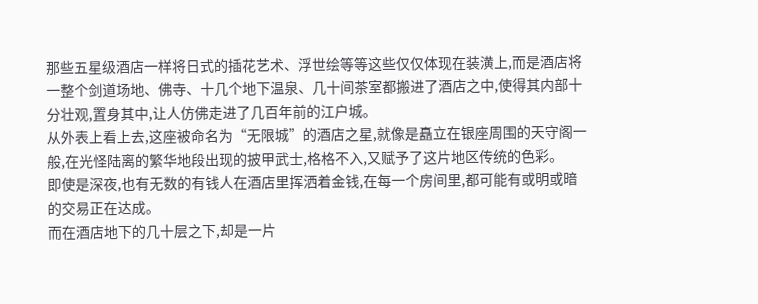那些五星级酒店一样将日式的插花艺术、浮世绘等等这些仅仅体现在装潢上,而是酒店将一整个剑道场地、佛寺、十几个地下温泉、几十间茶室都搬进了酒店之中,使得其内部十分壮观,置身其中,让人仿佛走进了几百年前的江户城。
从外表上看上去,这座被命名为“无限城”的酒店之星,就像是矗立在银座周围的天守阁一般,在光怪陆离的繁华地段出现的披甲武士,格格不入,又赋予了这片地区传统的色彩。
即使是深夜,也有无数的有钱人在酒店里挥洒着金钱,在每一个房间里,都可能有或明或暗的交易正在达成。
而在酒店地下的几十层之下,却是一片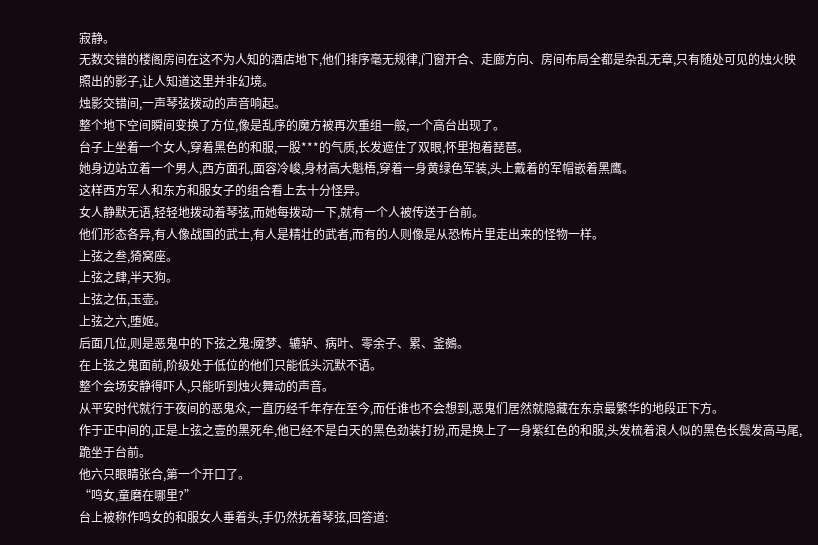寂静。
无数交错的楼阁房间在这不为人知的酒店地下,他们排序毫无规律,门窗开合、走廊方向、房间布局全都是杂乱无章,只有随处可见的烛火映照出的影子,让人知道这里并非幻境。
烛影交错间,一声琴弦拨动的声音响起。
整个地下空间瞬间变换了方位,像是乱序的魔方被再次重组一般,一个高台出现了。
台子上坐着一个女人,穿着黑色的和服,一股***的气质,长发遮住了双眼,怀里抱着琵琶。
她身边站立着一个男人,西方面孔,面容冷峻,身材高大魁梧,穿着一身黄绿色军装,头上戴着的军帽嵌着黑鹰。
这样西方军人和东方和服女子的组合看上去十分怪异。
女人静默无语,轻轻地拨动着琴弦,而她每拨动一下,就有一个人被传送于台前。
他们形态各异,有人像战国的武士,有人是精壮的武者,而有的人则像是从恐怖片里走出来的怪物一样。
上弦之叁,猗窝座。
上弦之肆,半天狗。
上弦之伍,玉壶。
上弦之六,堕姬。
后面几位,则是恶鬼中的下弦之鬼:魇梦、辘轳、病叶、零余子、累、釜鵺。
在上弦之鬼面前,阶级处于低位的他们只能低头沉默不语。
整个会场安静得吓人,只能听到烛火舞动的声音。
从平安时代就行于夜间的恶鬼众,一直历经千年存在至今,而任谁也不会想到,恶鬼们居然就隐藏在东京最繁华的地段正下方。
作于正中间的,正是上弦之壹的黑死牟,他已经不是白天的黑色劲装打扮,而是换上了一身紫红色的和服,头发梳着浪人似的黑色长鬓发高马尾,跪坐于台前。
他六只眼睛张合,第一个开口了。
“鸣女,童磨在哪里?”
台上被称作鸣女的和服女人垂着头,手仍然抚着琴弦,回答道: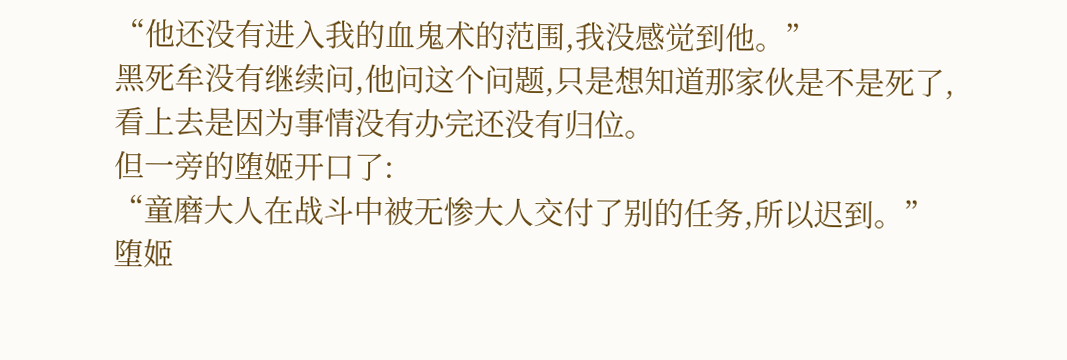“他还没有进入我的血鬼术的范围,我没感觉到他。”
黑死牟没有继续问,他问这个问题,只是想知道那家伙是不是死了,看上去是因为事情没有办完还没有归位。
但一旁的堕姬开口了:
“童磨大人在战斗中被无惨大人交付了别的任务,所以迟到。”
堕姬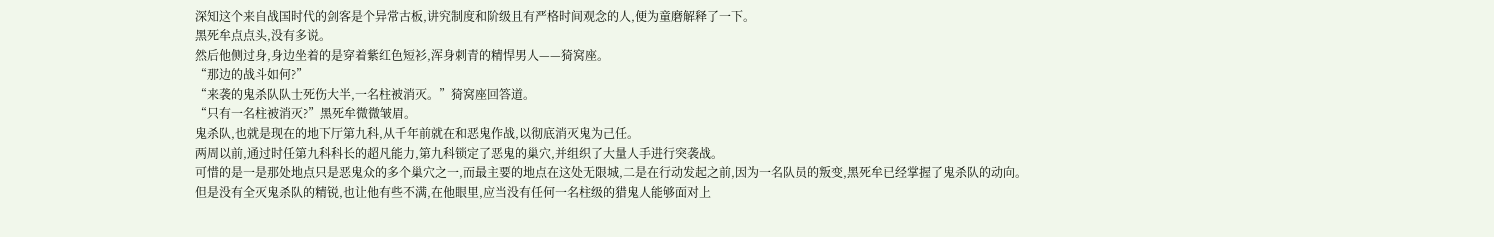深知这个来自战国时代的剑客是个异常古板,讲究制度和阶级且有严格时间观念的人,便为童磨解释了一下。
黑死牟点点头,没有多说。
然后他侧过身,身边坐着的是穿着紫红色短衫,浑身刺青的精悍男人——猗窝座。
“那边的战斗如何?”
“来袭的鬼杀队队士死伤大半,一名柱被消灭。”猗窝座回答道。
“只有一名柱被消灭?”黑死牟微微皱眉。
鬼杀队,也就是现在的地下厅第九科,从千年前就在和恶鬼作战,以彻底消灭鬼为己任。
两周以前,通过时任第九科科长的超凡能力,第九科锁定了恶鬼的巢穴,并组织了大量人手进行突袭战。
可惜的是一是那处地点只是恶鬼众的多个巢穴之一,而最主要的地点在这处无限城,二是在行动发起之前,因为一名队员的叛变,黑死牟已经掌握了鬼杀队的动向。
但是没有全灭鬼杀队的精锐,也让他有些不满,在他眼里,应当没有任何一名柱级的猎鬼人能够面对上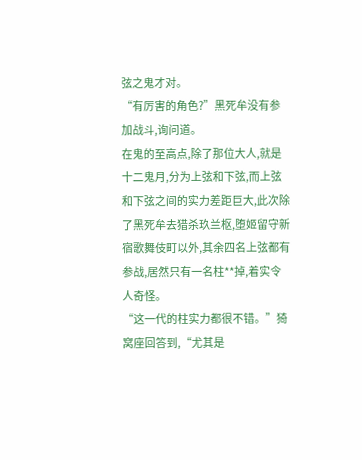弦之鬼才对。
“有厉害的角色?”黑死牟没有参加战斗,询问道。
在鬼的至高点,除了那位大人,就是十二鬼月,分为上弦和下弦,而上弦和下弦之间的实力差距巨大,此次除了黑死牟去猎杀玖兰枢,堕姬留守新宿歌舞伎町以外,其余四名上弦都有参战,居然只有一名柱**掉,着实令人奇怪。
“这一代的柱实力都很不错。”猗窝座回答到,“尤其是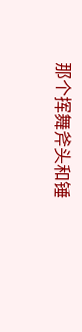那个挥舞斧头和锤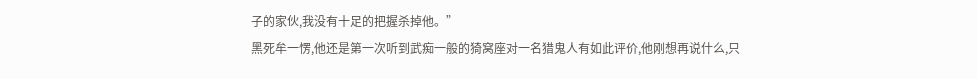子的家伙,我没有十足的把握杀掉他。”
黑死牟一愣,他还是第一次听到武痴一般的猗窝座对一名猎鬼人有如此评价,他刚想再说什么,只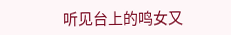听见台上的鸣女又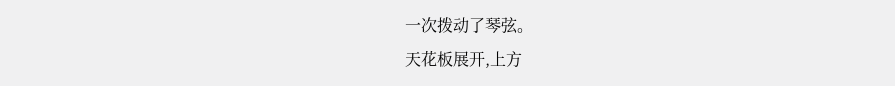一次拨动了琴弦。
天花板展开,上方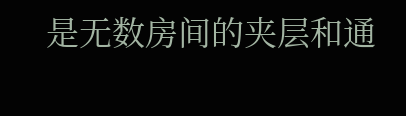是无数房间的夹层和通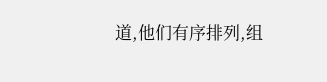道,他们有序排列,组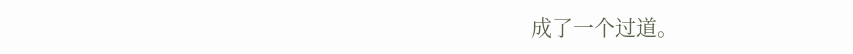成了一个过道。